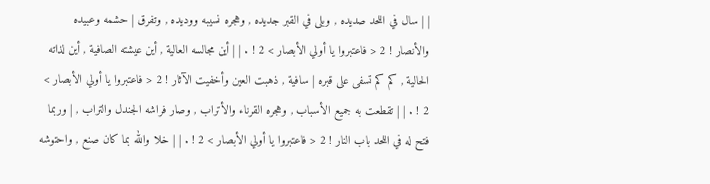| | سال في اللحد صديده , وبلى في القبر جديده , وهجره نسيبه ووديده , وتفرق | حشمه وعبيده والأنصار ! 2 < فاعتبروا يا أولي الأبصار > 2 ! . | | أين مجالسه العالية , أين عيشته الصافية , أين لذاته الحالية , كم كم تسفى على قبره | سافية , ذهبت العين وأخفيت الآثار ! 2 < فاعتبروا يا أولي الأبصار > 2 ! . | | تقطعت به جميع الأسباب , وهجره القرناء والأتراب , وصار فراشه الجندل والتراب , | وربما فتح له في اللحد باب النار ! 2 < فاعتبروا يا أولي الأبصار > 2 ! . | | خلا والله بما كان صنع , واحتوشه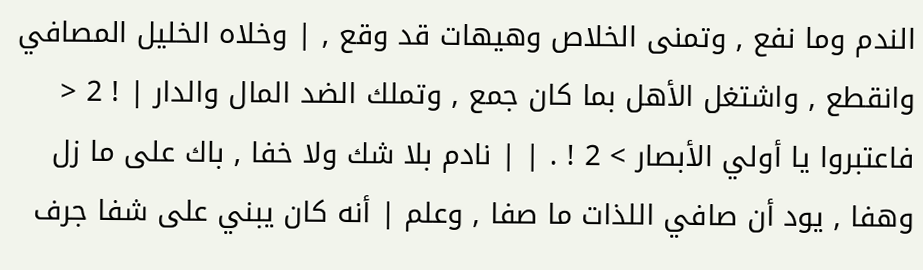الندم وما نفع , وتمنى الخلاص وهيهات قد وقع , | وخلاه الخليل المصافي وانقطع , واشتغل الأهل بما كان جمع , وتملك الضد المال والدار | ! 2 < فاعتبروا يا أولي الأبصار > 2 ! . | | نادم بلا شك ولا خفا , باك على ما زل وهفا , يود أن صافي اللذات ما صفا , وعلم | أنه كان يبني على شفا جرف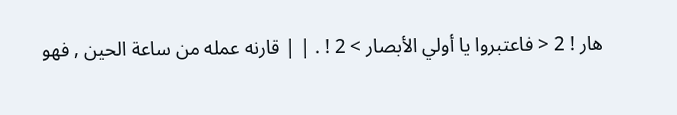هار ! 2 < فاعتبروا يا أولي الأبصار > 2 ! . | | قارنه عمله من ساعة الحين , فهو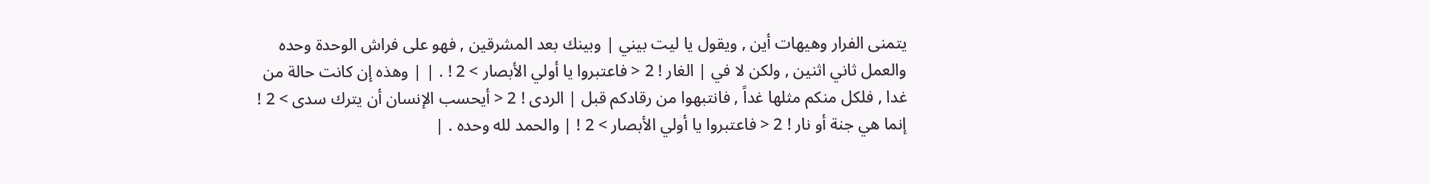يتمنى الفرار وهيهات أين , ويقول يا ليت بيني | وبينك بعد المشرقين , فهو على فراش الوحدة وحده والعمل ثاني اثنين , ولكن لا في | الغار ! 2 < فاعتبروا يا أولي الأبصار > 2 ! . | | وهذه إن كانت حالة من غدا , فلكل منكم مثلها غداً , فانتبهوا من رقادكم قبل | الردى ! 2 < أيحسب الإنسان أن يترك سدى > 2 ! إنما هي جنة أو نار ! 2 < فاعتبروا يا أولي الأبصار > 2 ! | والحمد لله وحده . |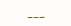___